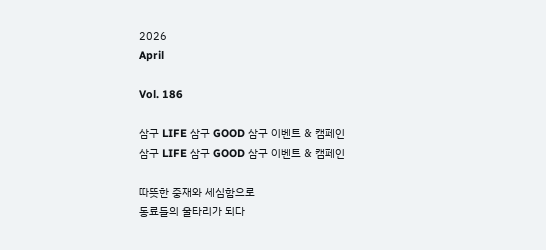2026
April

Vol. 186

삼구 LIFE 삼구 GOOD 삼구 이벤트 & 캠페인
삼구 LIFE 삼구 GOOD 삼구 이벤트 & 캠페인

따뜻한 중재와 세심함으로
동료들의 울타리가 되다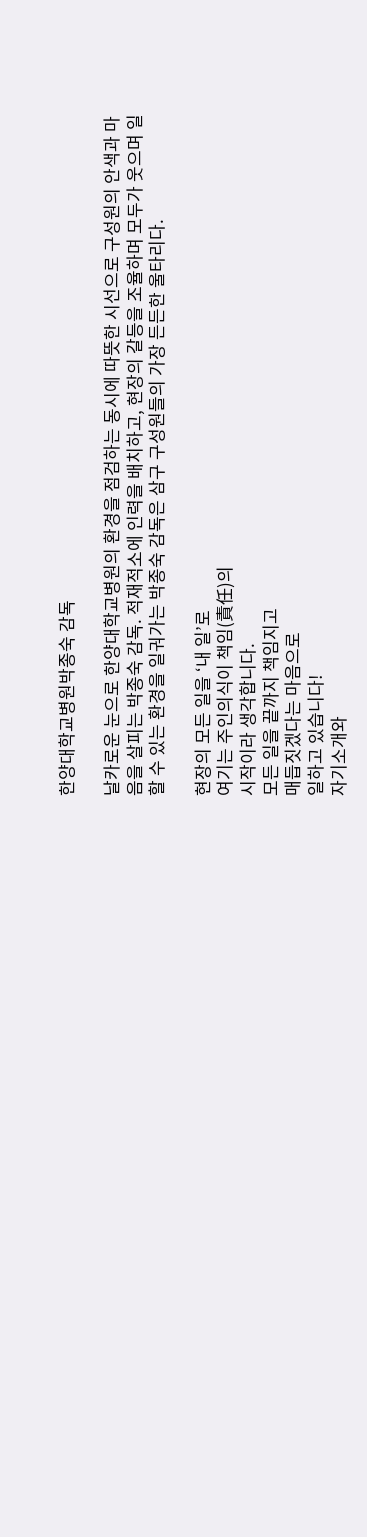한양대학교병원박종숙 감독

날카로운 눈으로 한양대학교병원의 환경을 점검하는 동시에 따뜻한 시선으로 구성원의 안색과 마음을 살피는 박종숙 감독. 적재적소에 인력을 배치하고, 현장의 갈등을 조율하며 모두가 웃으며 일할 수 있는 환경을 일궈가는 박종숙 감독은 삼구 구성원들의 가장 든든한 울타리다.

현장의 모든 일을 ‘내 일’로
여기는 주인의식이 책임(責任)의
시작이라 생각합니다.
모든 일을 끝까지 책임지고
매듭짓겠다는 마음으로
일하고 있습니다!
자기소개와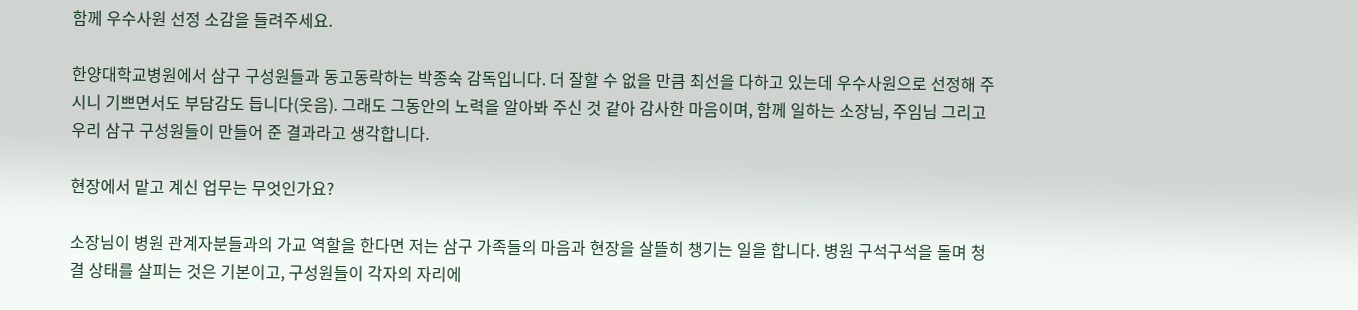함께 우수사원 선정 소감을 들려주세요.

한양대학교병원에서 삼구 구성원들과 동고동락하는 박종숙 감독입니다. 더 잘할 수 없을 만큼 최선을 다하고 있는데 우수사원으로 선정해 주시니 기쁘면서도 부담감도 듭니다(웃음). 그래도 그동안의 노력을 알아봐 주신 것 같아 감사한 마음이며, 함께 일하는 소장님, 주임님 그리고 우리 삼구 구성원들이 만들어 준 결과라고 생각합니다.

현장에서 맡고 계신 업무는 무엇인가요?

소장님이 병원 관계자분들과의 가교 역할을 한다면 저는 삼구 가족들의 마음과 현장을 살뜰히 챙기는 일을 합니다. 병원 구석구석을 돌며 청결 상태를 살피는 것은 기본이고, 구성원들이 각자의 자리에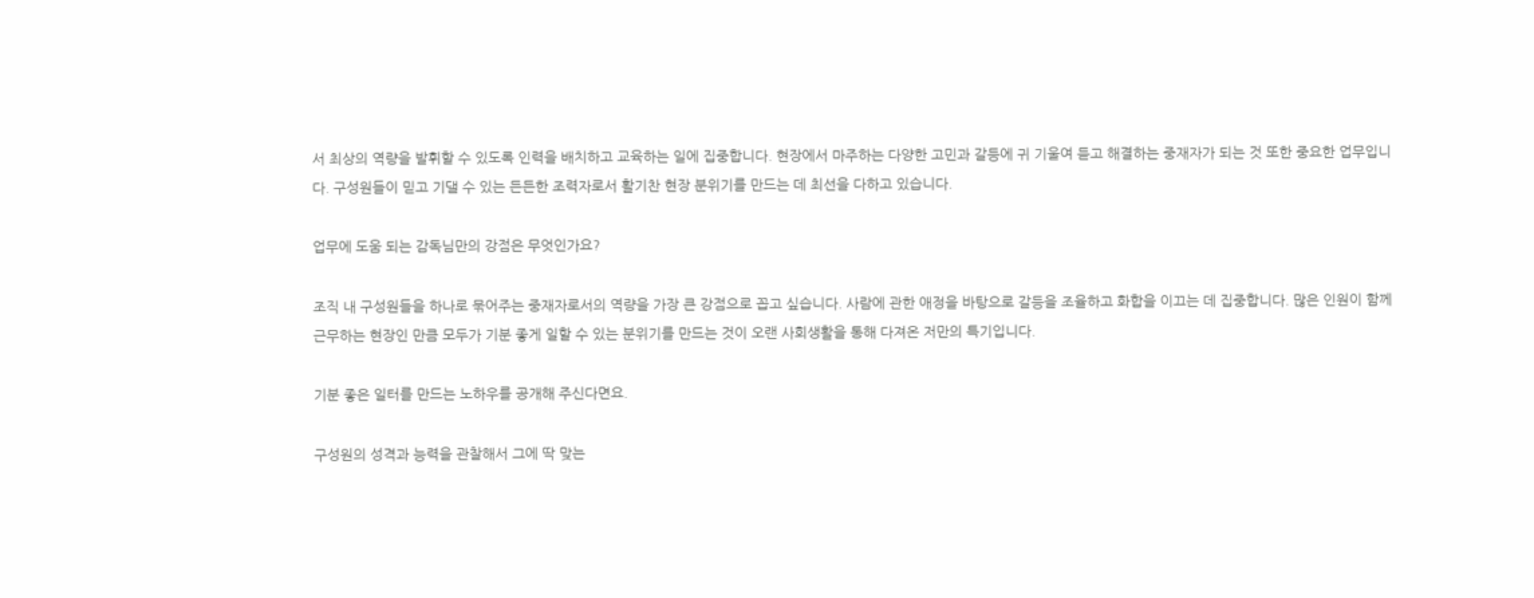서 최상의 역량을 발휘할 수 있도록 인력을 배치하고 교육하는 일에 집중합니다. 현장에서 마주하는 다양한 고민과 갈등에 귀 기울여 듣고 해결하는 중재자가 되는 것 또한 중요한 업무입니다. 구성원들이 믿고 기댈 수 있는 든든한 조력자로서 활기찬 현장 분위기를 만드는 데 최선을 다하고 있습니다.

업무에 도움 되는 감독님만의 강점은 무엇인가요?

조직 내 구성원들을 하나로 묶어주는 중재자로서의 역량을 가장 큰 강점으로 꼽고 싶습니다. 사람에 관한 애정을 바탕으로 갈등을 조율하고 화합을 이끄는 데 집중합니다. 많은 인원이 함께 근무하는 현장인 만큼 모두가 기분 좋게 일할 수 있는 분위기를 만드는 것이 오랜 사회생활을 통해 다져온 저만의 특기입니다.

기분 좋은 일터를 만드는 노하우를 공개해 주신다면요.

구성원의 성격과 능력을 관찰해서 그에 딱 맞는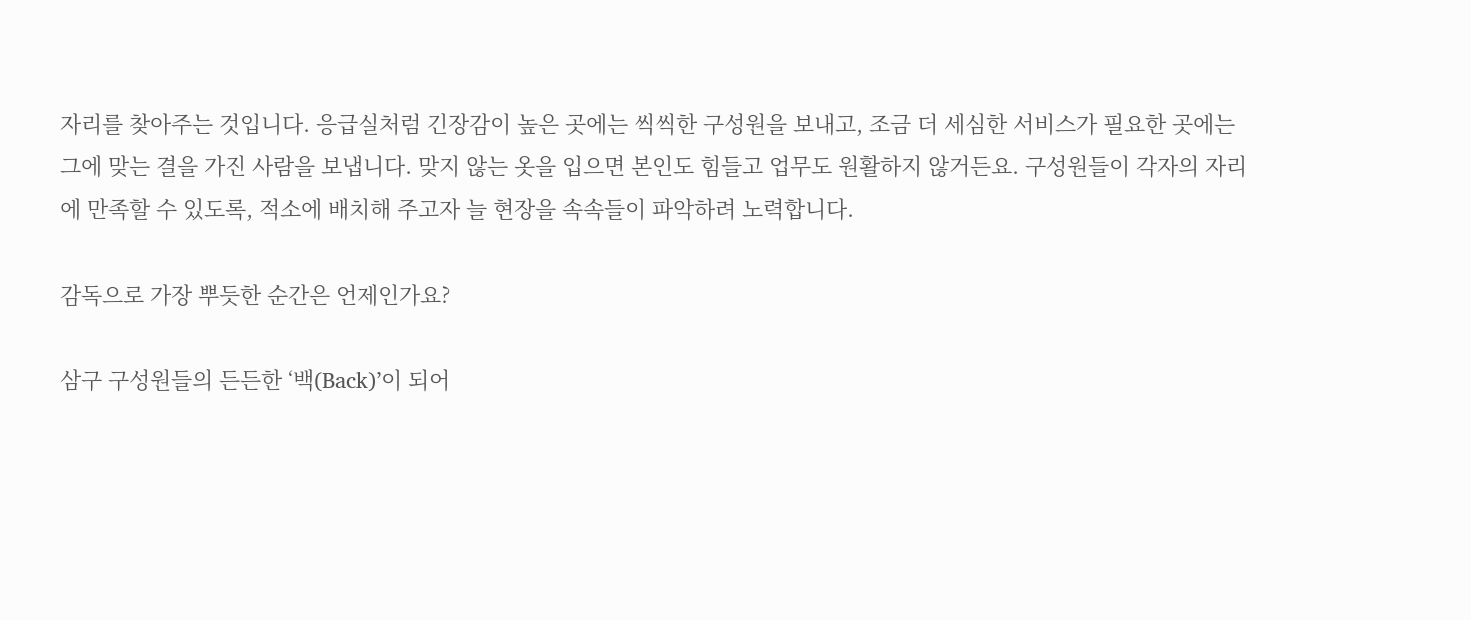자리를 찾아주는 것입니다. 응급실처럼 긴장감이 높은 곳에는 씩씩한 구성원을 보내고, 조금 더 세심한 서비스가 필요한 곳에는 그에 맞는 결을 가진 사람을 보냅니다. 맞지 않는 옷을 입으면 본인도 힘들고 업무도 원활하지 않거든요. 구성원들이 각자의 자리에 만족할 수 있도록, 적소에 배치해 주고자 늘 현장을 속속들이 파악하려 노력합니다.

감독으로 가장 뿌듯한 순간은 언제인가요?

삼구 구성원들의 든든한 ‘백(Back)’이 되어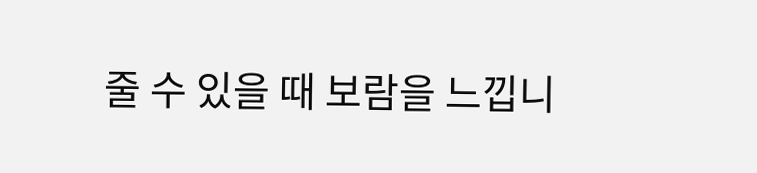줄 수 있을 때 보람을 느낍니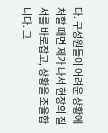다. 구성원들이 어려운 상황에 처할 때면 제가 나서 현장의 질서를 바로잡고, 상황을 조율합니다. 그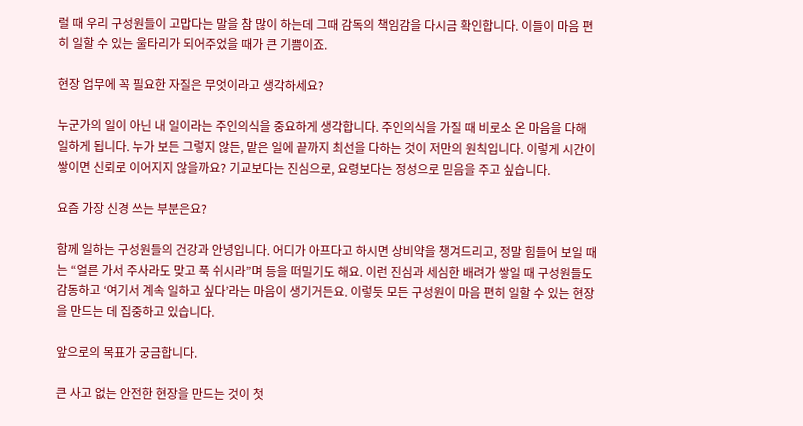럴 때 우리 구성원들이 고맙다는 말을 참 많이 하는데 그때 감독의 책임감을 다시금 확인합니다. 이들이 마음 편히 일할 수 있는 울타리가 되어주었을 때가 큰 기쁨이죠.

현장 업무에 꼭 필요한 자질은 무엇이라고 생각하세요?

누군가의 일이 아닌 내 일이라는 주인의식을 중요하게 생각합니다. 주인의식을 가질 때 비로소 온 마음을 다해 일하게 됩니다. 누가 보든 그렇지 않든, 맡은 일에 끝까지 최선을 다하는 것이 저만의 원칙입니다. 이렇게 시간이 쌓이면 신뢰로 이어지지 않을까요? 기교보다는 진심으로, 요령보다는 정성으로 믿음을 주고 싶습니다.

요즘 가장 신경 쓰는 부분은요?

함께 일하는 구성원들의 건강과 안녕입니다. 어디가 아프다고 하시면 상비약을 챙겨드리고, 정말 힘들어 보일 때는 “얼른 가서 주사라도 맞고 푹 쉬시라”며 등을 떠밀기도 해요. 이런 진심과 세심한 배려가 쌓일 때 구성원들도 감동하고 ‘여기서 계속 일하고 싶다’라는 마음이 생기거든요. 이렇듯 모든 구성원이 마음 편히 일할 수 있는 현장을 만드는 데 집중하고 있습니다.

앞으로의 목표가 궁금합니다.

큰 사고 없는 안전한 현장을 만드는 것이 첫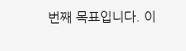번째 목표입니다. 이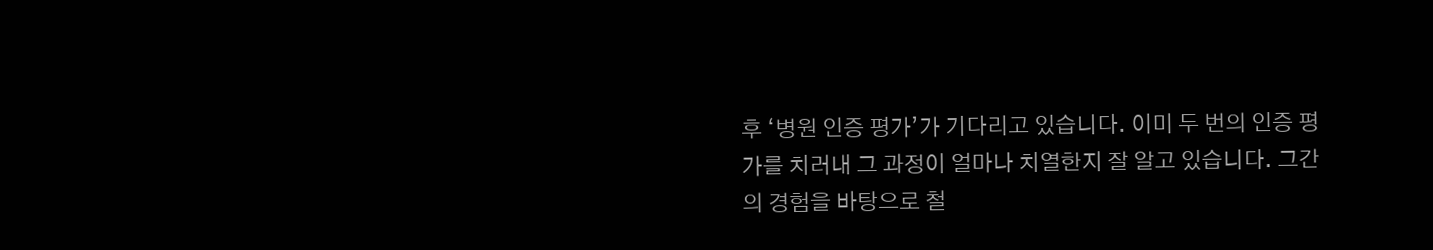후 ‘병원 인증 평가’가 기다리고 있습니다. 이미 두 번의 인증 평가를 치러내 그 과정이 얼마나 치열한지 잘 알고 있습니다. 그간의 경험을 바탕으로 철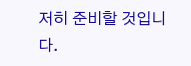저히 준비할 것입니다.